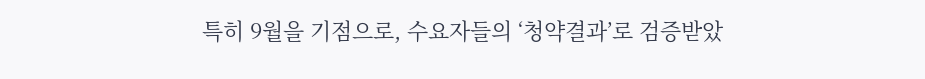특히 9월을 기점으로, 수요자들의 ‘청약결과’로 검증받았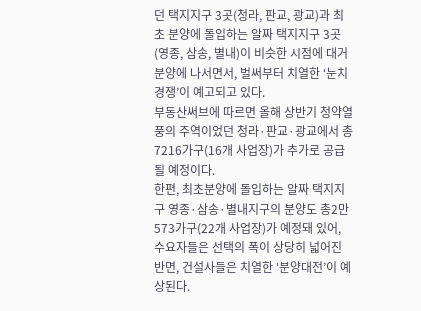던 택지지구 3곳(청라, 판교, 광교)과 최초 분양에 돌입하는 알짜 택지지구 3곳(영종, 삼송, 별내)이 비슷한 시점에 대거 분양에 나서면서, 벌써부터 치열한 ‘눈치경쟁’이 예고되고 있다.
부동산써브에 따르면 올해 상반기 청약열풍의 주역이었던 청라·판교·광교에서 총7216가구(16개 사업장)가 추가로 공급될 예정이다.
한편, 최초분양에 돌입하는 알짜 택지지구 영종·삼송·별내지구의 분양도 총2만573가구(22개 사업장)가 예정돼 있어, 수요자들은 선택의 폭이 상당히 넓어진 반면, 건설사들은 치열한 ‘분양대전’이 예상된다.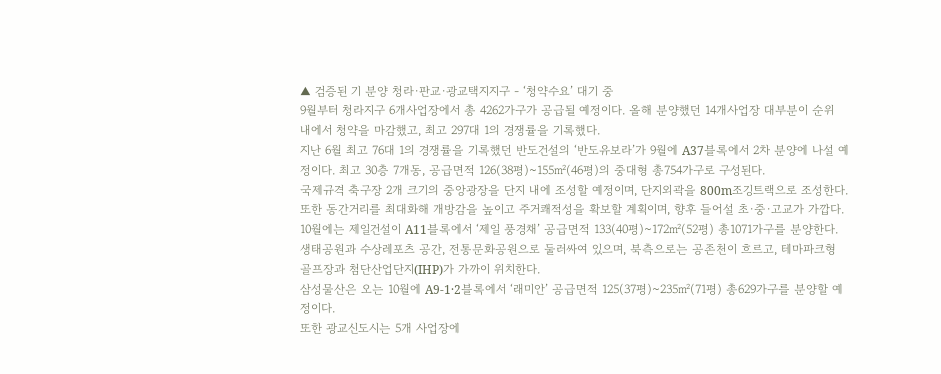▲ 검증된 기 분양 청라·판교·광교택지지구 - ‘청약수요’ 대기 중
9월부터 청라지구 6개사업장에서 총 4262가구가 공급될 예정이다. 올해 분양했던 14개사업장 대부분이 순위 내에서 청약을 마감했고, 최고 297대 1의 경쟁률을 기록했다.
지난 6월 최고 76대 1의 경쟁률을 기록했던 반도건설의 ‘반도유보라’가 9월에 A37블록에서 2차 분양에 나설 예정이다. 최고 30층 7개동, 공급면적 126(38평)~155㎡(46평)의 중대형 총754가구로 구성된다.
국제규격 축구장 2개 크기의 중앙광장을 단지 내에 조성할 예정이며, 단지외곽을 800m조깅트랙으로 조성한다. 또한 동간거리를 최대화해 개방감을 높이고 주거쾌적성을 확보할 계획이며, 향후 들어설 초·중·고교가 가깝다.
10월에는 제일건설이 A11블록에서 ‘제일 풍경채’ 공급면적 133(40평)~172㎡(52평) 총1071가구를 분양한다. 생태공원과 수상레포츠 공간, 전통문화공원으로 둘러싸여 있으며, 북측으로는 공존천이 흐르고, 테마파크형 골프장과 첨단산업단지(IHP)가 가까이 위치한다.
삼성물산은 오는 10월에 A9-1·2블록에서 ‘래미안’ 공급면적 125(37평)~235㎡(71평) 총629가구를 분양할 예정이다.
또한 광교신도시는 5개 사업장에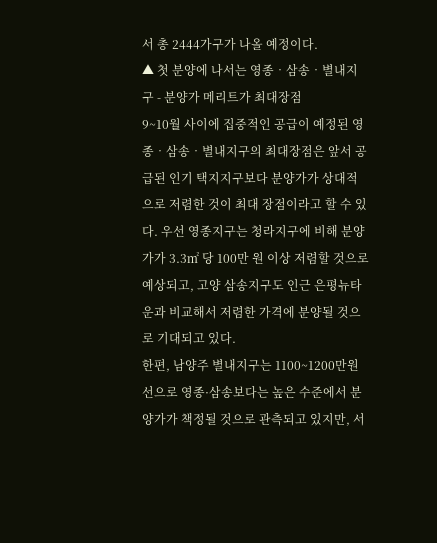서 총 2444가구가 나올 예정이다.
▲ 첫 분양에 나서는 영종‧삼송‧별내지구 - 분양가 메리트가 최대장점
9~10월 사이에 집중적인 공급이 예정된 영종‧삼송‧별내지구의 최대장점은 앞서 공급된 인기 택지지구보다 분양가가 상대적으로 저렴한 것이 최대 장점이라고 할 수 있다. 우선 영종지구는 청라지구에 비해 분양가가 3.3㎡ 당 100만 원 이상 저렴할 것으로 예상되고, 고양 삼송지구도 인근 은평뉴타운과 비교해서 저렴한 가격에 분양될 것으로 기대되고 있다.
한편, 남양주 별내지구는 1100~1200만원선으로 영종·삼송보다는 높은 수준에서 분양가가 책정될 것으로 관측되고 있지만, 서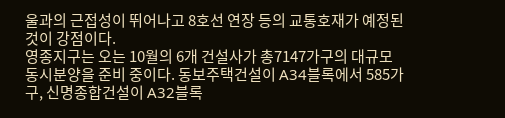울과의 근접성이 뛰어나고 8호선 연장 등의 교통호재가 예정된 것이 강점이다.
영종지구는 오는 10월의 6개 건설사가 총7147가구의 대규모 동시분양을 준비 중이다. 동보주택건설이 A34블록에서 585가구, 신명종합건설이 A32블록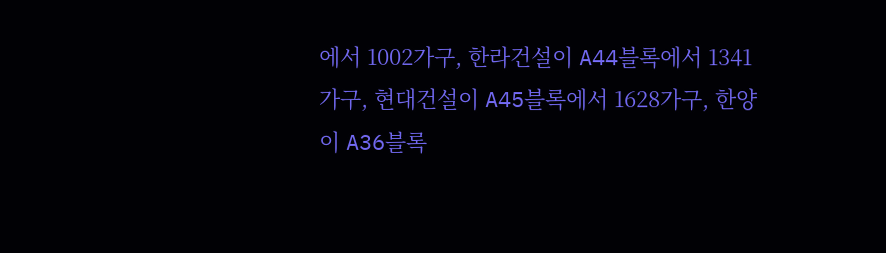에서 1002가구, 한라건설이 A44블록에서 1341가구, 현대건설이 A45블록에서 1628가구, 한양이 A36블록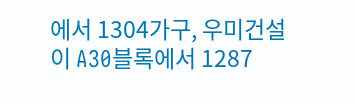에서 1304가구, 우미건설이 A30블록에서 1287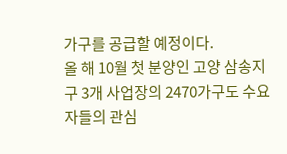가구를 공급할 예정이다.
올 해 10월 첫 분양인 고양 삼송지구 3개 사업장의 2470가구도 수요자들의 관심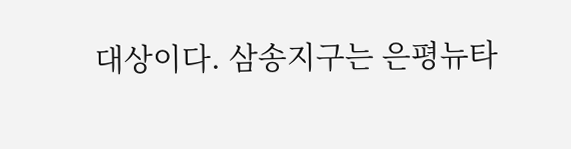대상이다. 삼송지구는 은평뉴타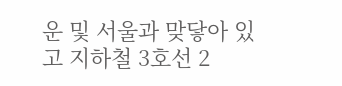운 및 서울과 맞닿아 있고 지하철 3호선 2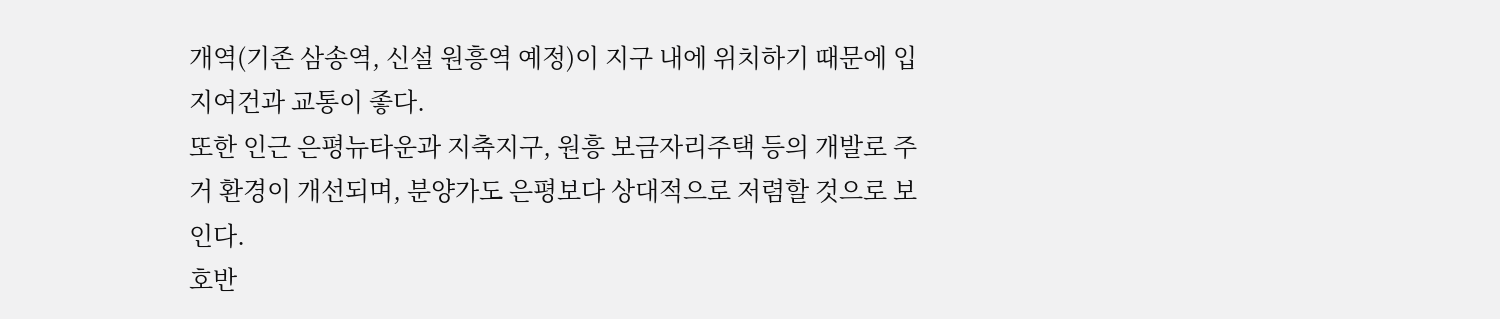개역(기존 삼송역, 신설 원흥역 예정)이 지구 내에 위치하기 때문에 입지여건과 교통이 좋다.
또한 인근 은평뉴타운과 지축지구, 원흥 보금자리주택 등의 개발로 주거 환경이 개선되며, 분양가도 은평보다 상대적으로 저렴할 것으로 보인다.
호반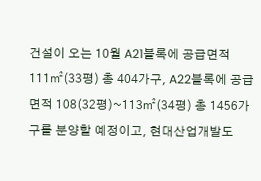건설이 오는 10월 A21블록에 공급면적 111㎡(33평) 총 404가구, A22블록에 공급면적 108(32평)~113㎡(34평) 총 1456가구를 분양할 예정이고, 현대산업개발도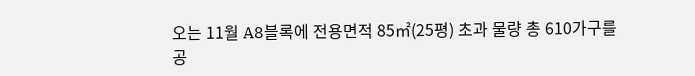오는 11월 A8블록에 전용면적 85㎡(25평) 초과 물량 총 610가구를 공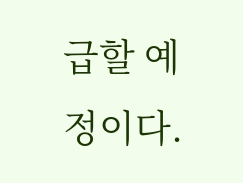급할 예정이다.